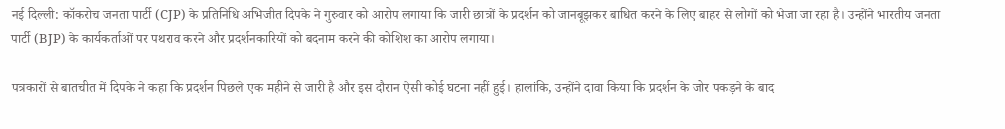नई दिल्ली: कॉकरोच जनता पार्टी (CJP) के प्रतिनिधि अभिजीत दिपके ने गुरुवार को आरोप लगाया कि जारी छात्रों के प्रदर्शन को जानबूझकर बाधित करने के लिए बाहर से लोगों को भेजा जा रहा है। उन्होंने भारतीय जनता पार्टी (BJP) के कार्यकर्ताओं पर पथराव करने और प्रदर्शनकारियों को बदनाम करने की कोशिश का आरोप लगाया।

पत्रकारों से बातचीत में दिपके ने कहा कि प्रदर्शन पिछले एक महीने से जारी है और इस दौरान ऐसी कोई घटना नहीं हुई। हालांकि, उन्होंने दावा किया कि प्रदर्शन के जोर पकड़ने के बाद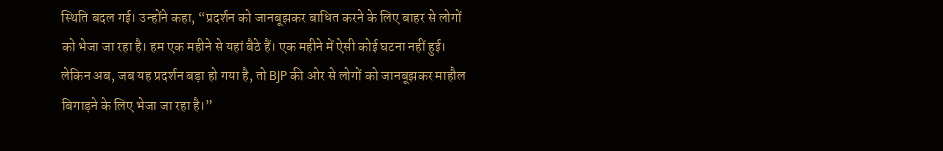स्थिति बदल गई। उन्होंने कहा, “प्रदर्शन को जानबूझकर बाधित करने के लिए बाहर से लोगों को भेजा जा रहा है। हम एक महीने से यहां बैठे हैं। एक महीने में ऐसी कोई घटना नहीं हुई। लेकिन अब, जब यह प्रदर्शन बड़ा हो गया है, तो BJP की ओर से लोगों को जानबूझकर माहौल बिगाड़ने के लिए भेजा जा रहा है।”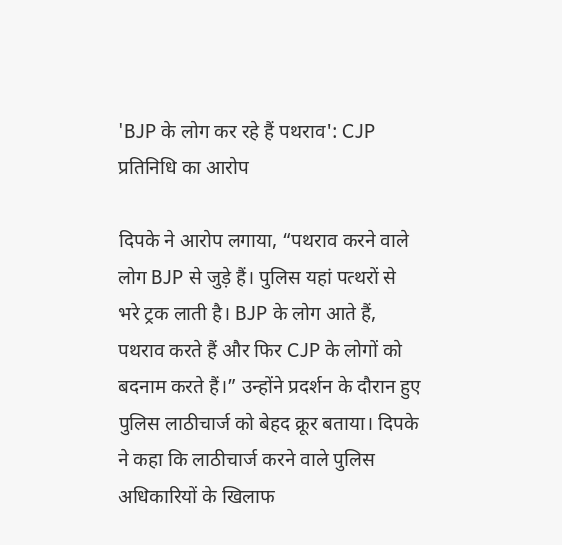'BJP के लोग कर रहे हैं पथराव': CJP प्रतिनिधि का आरोप

दिपके ने आरोप लगाया, “पथराव करने वाले लोग BJP से जुड़े हैं। पुलिस यहां पत्थरों से भरे ट्रक लाती है। BJP के लोग आते हैं, पथराव करते हैं और फिर CJP के लोगों को बदनाम करते हैं।” उन्होंने प्रदर्शन के दौरान हुए पुलिस लाठीचार्ज को बेहद क्रूर बताया। दिपके ने कहा कि लाठीचार्ज करने वाले पुलिस अधिकारियों के खिलाफ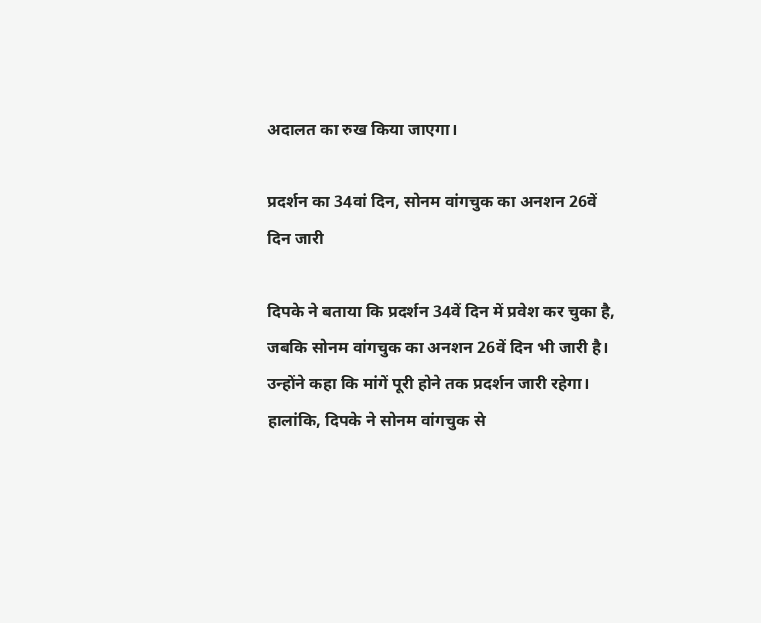अदालत का रुख किया जाएगा।

प्रदर्शन का 34वां दिन, सोनम वांगचुक का अनशन 26वें दिन जारी

दिपके ने बताया कि प्रदर्शन 34वें दिन में प्रवेश कर चुका है, जबकि सोनम वांगचुक का अनशन 26वें दिन भी जारी है। उन्होंने कहा कि मांगें पूरी होने तक प्रदर्शन जारी रहेगा। हालांकि, दिपके ने सोनम वांगचुक से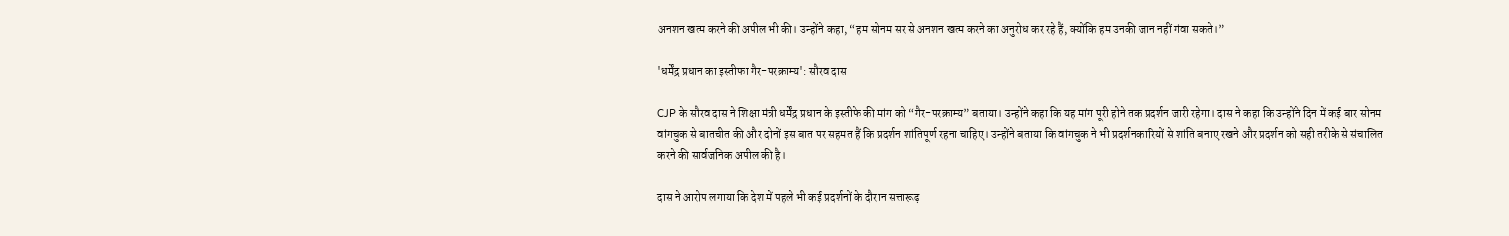अनशन खत्म करने की अपील भी की। उन्होंने कहा, “हम सोनम सर से अनशन खत्म करने का अनुरोध कर रहे हैं, क्योंकि हम उनकी जान नहीं गंवा सकते।”

'धर्मेंद्र प्रधान का इस्तीफा गैर-परक्राम्य': सौरव दास

CJP के सौरव दास ने शिक्षा मंत्री धर्मेंद्र प्रधान के इस्तीफे की मांग को “गैर-परक्राम्य” बताया। उन्होंने कहा कि यह मांग पूरी होने तक प्रदर्शन जारी रहेगा। दास ने कहा कि उन्होंने दिन में कई बार सोनम वांगचुक से बातचीत की और दोनों इस बात पर सहमत हैं कि प्रदर्शन शांतिपूर्ण रहना चाहिए। उन्होंने बताया कि वांगचुक ने भी प्रदर्शनकारियों से शांति बनाए रखने और प्रदर्शन को सही तरीके से संचालित करने की सार्वजनिक अपील की है।

दास ने आरोप लगाया कि देश में पहले भी कई प्रदर्शनों के दौरान सत्तारूढ़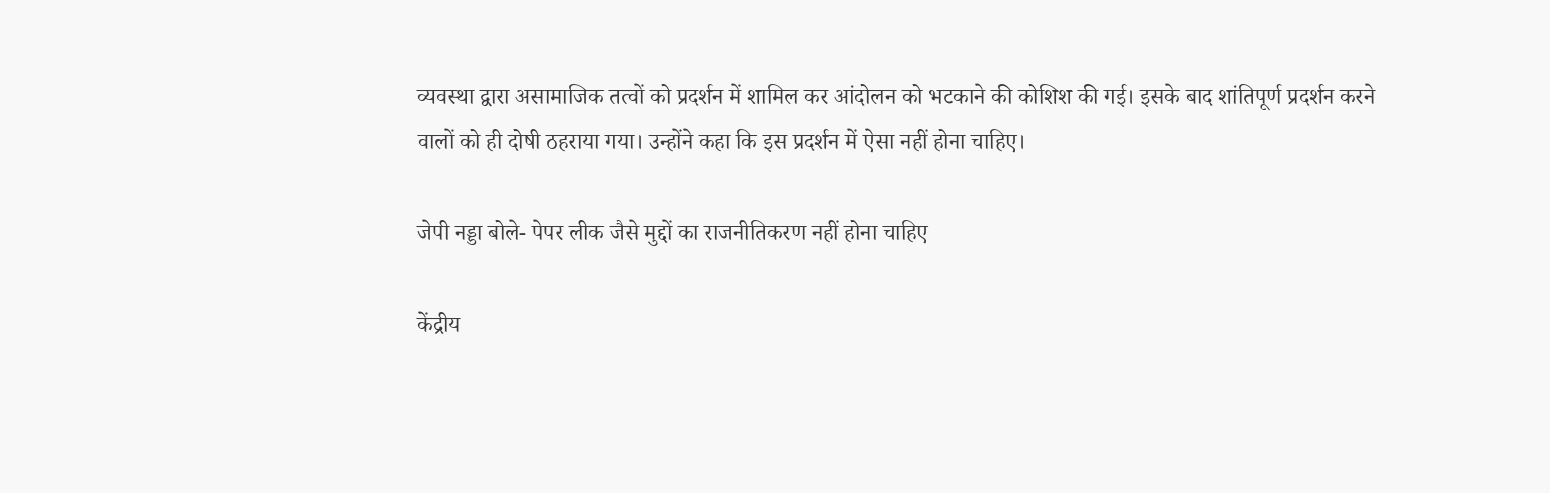व्यवस्था द्वारा असामाजिक तत्वों को प्रदर्शन में शामिल कर आंदोलन को भटकाने की कोशिश की गई। इसके बाद शांतिपूर्ण प्रदर्शन करने वालों को ही दोषी ठहराया गया। उन्होंने कहा कि इस प्रदर्शन में ऐसा नहीं होना चाहिए।

जेपी नड्डा बोले- पेपर लीक जैसे मुद्दों का राजनीतिकरण नहीं होना चाहिए

केंद्रीय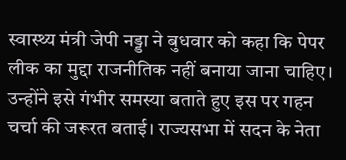स्वास्थ्य मंत्री जेपी नड्डा ने बुधवार को कहा कि पेपर लीक का मुद्दा राजनीतिक नहीं बनाया जाना चाहिए। उन्होंने इसे गंभीर समस्या बताते हुए इस पर गहन चर्चा की जरूरत बताई। राज्यसभा में सदन के नेता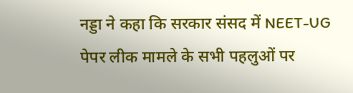नड्डा ने कहा कि सरकार संसद में NEET-UG पेपर लीक मामले के सभी पहलुओं पर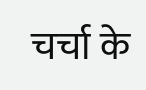चर्चा के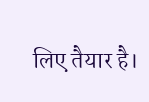लिए तैयार है।